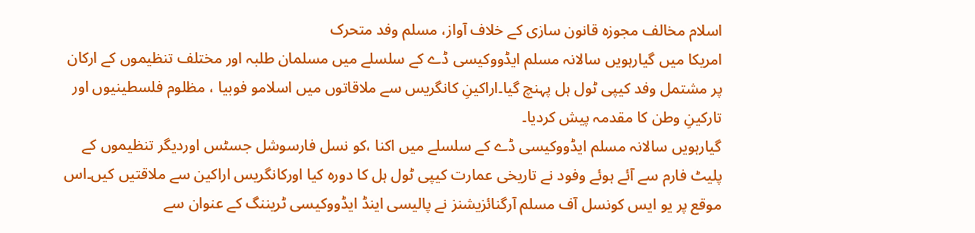اسلام مخالف مجوزہ قانون سازی کے خلاف آواز، مسلم وفد متحرک
امریکا میں گیارہویں سالانہ مسلم ایڈووکیسی ڈے کے سلسلے میں مسلمان طلبہ اور مختلف تنظیموں کے ارکان پر مشتمل وفد کیپی ٹول ہل پہنچ گیا۔اراکینِ کانگریس سے ملاقاتوں میں اسلامو فوبیا ، مظلوم فلسطینیوں اور تارکینِ وطن کا مقدمہ پیش کردیا۔
گیارہویں سالانہ مسلم ایڈووکیسی ڈے کے سلسلے میں اکنا ،کو نسل فارسوشل جسٹس اوردیگر تنظیموں کے پلیٹ فارم سے آئے ہوئے وفود نے تاریخی عمارت کیپی ٹول ہل کا دورہ کیا اورکانگریس اراکین سے ملاقتیں کیں۔اس موقع پر یو ایس کونسل آف مسلم آرگنائزیشنز نے پالیسی اینڈ ایڈووکیسی ٹریننگ کے عنوان سے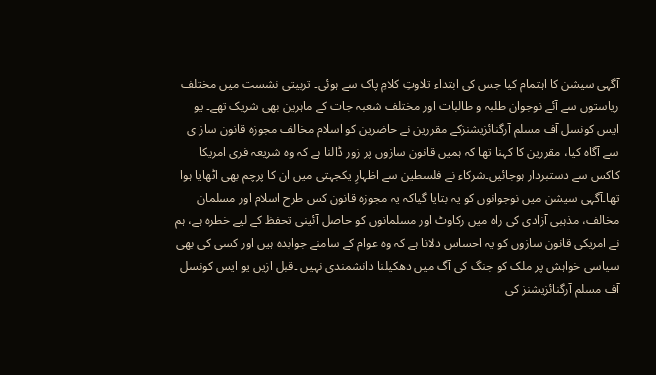آگہی سیشن کا اہتمام کیا جس کی ابتداء تلاوتِ کلامِ پاک سے ہوئی۔ تربیتی نشست میں مختلف ریاستوں سے آئے نوجوان طلبہ و طالبات اور مختلف شعبہ جات کے ماہرین بھی شریک تھے۔ یو ایس کونسل آف مسلم آرگنائزیشنزکے مقررین نے حاضرین کو اسلام مخالف مجوزہ قانون ساز ی سے آگاہ کیا، مقررین کا کہنا تھا کہ ہمیں قانون سازوں پر زور ڈالنا ہے کہ وہ شریعہ فری امریکا کاکس سے دستبردار ہوجائیں۔شرکاء نے فلسطین سے اظہارِ یکجہتی میں ان کا پرچم بھی اٹھایا ہوا تھا۔آگہی سیشن میں نوجوانوں کو یہ بتایا گیاکہ یہ مجوزہ قانون کس طرح اسلام اور مسلمان مخالف، مذہبی آزادی کی راہ میں رکاوٹ اور مسلمانوں کو حاصل آئینی تحفظ کے لیے خطرہ ہے، ہم نے امریکی قانون سازوں کو یہ احساس دلانا ہے کہ وہ عوام کے سامنے جوابدہ ہیں اور کسی کی بھی سیاسی خواہش پر ملک کو جنگ کی آگ میں دھکیلنا دانشمندی نہیں ۔قبل ازیں یو ایس کونسل آف مسلم آرگنائزیشنز کی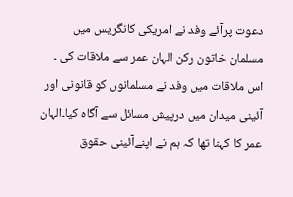دعوت پرآئے وفد نے امریکی کانگریس میں مسلمان خاتون رکن الہان عمر سے ملاقات کی ۔ اس ملاقات میں وفد نے مسلمانوں کو قانونی اور آئینی میدان میں درپیش مسائل سے آگاہ کیا۔الہان عمر کا کہنا تھا کہ ہم نے اپنےآئینی حقوق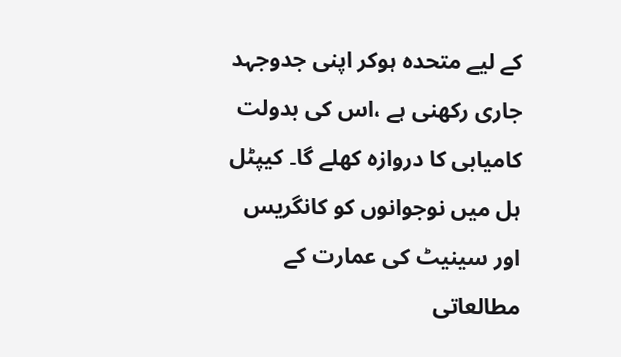کے لیے متحدہ ہوکر اپنی جدوجہد جاری رکھنی ہے ،اس کی بدولت کامیابی کا دروازہ کھلے گا۔ کیپٹل ہل میں نوجوانوں کو کانگریس اور سینیٹ کی عمارت کے مطالعاتی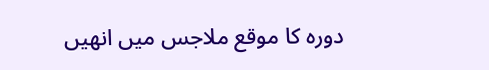دورہ کا موقع ملاجس میں انھیں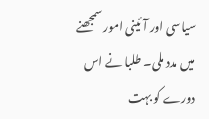سیاسی اور آئینی امور سمجھنے میں مدد ملی۔ طلبا نے اس دورے کو بہت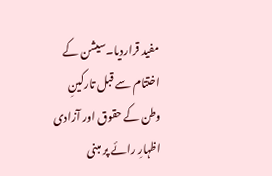مفید قراردیا۔سیشن کے اختتام سے قبل تارکینِ وطن کے حقوق اور آزادی اظہارِ رائے پر مبنی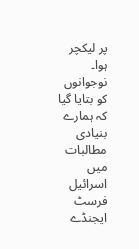پر لیکچر ہوا۔ نوجوانوں کو بتایا گیا کہ ہمارے بنیادی مطالبات میں اسرائیل فرسٹ ایجنڈے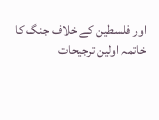اور فلسطین کے خلاف جنگ کا خاتمہ اولین ترجیحات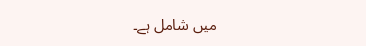میں شامل ہے۔